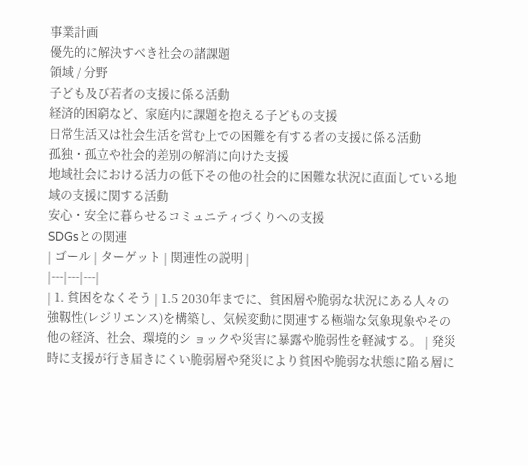事業計画
優先的に解決すべき社会の諸課題
領域 / 分野
子ども及び若者の支援に係る活動
経済的困窮など、家庭内に課題を抱える子どもの支援
日常生活又は社会生活を営む上での困難を有する者の支援に係る活動
孤独・孤立や社会的差別の解消に向けた支援
地域社会における活力の低下その他の社会的に困難な状況に直面している地域の支援に関する活動
安心・安全に暮らせるコミュニティづくりへの支援
SDGsとの関連
| ゴール | ターゲット | 関連性の説明 |
|---|---|---|
| 1. 貧困をなくそう | 1.5 2030年までに、貧困層や脆弱な状況にある人々の強靱性(レジリエンス)を構築し、気候変動に関連する極端な気象現象やその他の経済、社会、環境的シ ョックや災害に暴露や脆弱性を軽減する。 | 発災時に支援が行き届きにくい脆弱層や発災により貧困や脆弱な状態に陥る層に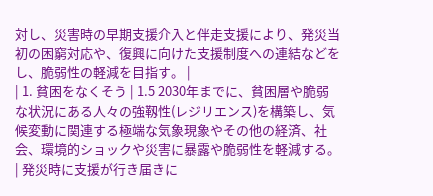対し、災害時の早期支援介入と伴走支援により、発災当初の困窮対応や、復興に向けた支援制度への連結などをし、脆弱性の軽減を目指す。 |
| 1. 貧困をなくそう | 1.5 2030年までに、貧困層や脆弱な状況にある人々の強靱性(レジリエンス)を構築し、気候変動に関連する極端な気象現象やその他の経済、社会、環境的ショックや災害に暴露や脆弱性を軽減する。 | 発災時に支援が行き届きに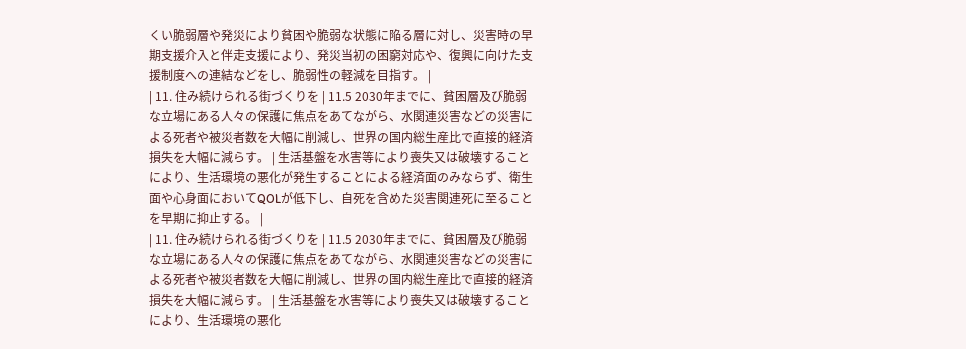くい脆弱層や発災により貧困や脆弱な状態に陥る層に対し、災害時の早期支援介入と伴走支援により、発災当初の困窮対応や、復興に向けた支援制度への連結などをし、脆弱性の軽減を目指す。 |
| 11. 住み続けられる街づくりを | 11.5 2030年までに、貧困層及び脆弱な立場にある人々の保護に焦点をあてながら、水関連災害などの災害による死者や被災者数を大幅に削減し、世界の国内総生産比で直接的経済損失を大幅に減らす。 | 生活基盤を水害等により喪失又は破壊することにより、生活環境の悪化が発生することによる経済面のみならず、衛生面や心身面においてQOLが低下し、自死を含めた災害関連死に至ることを早期に抑止する。 |
| 11. 住み続けられる街づくりを | 11.5 2030年までに、貧困層及び脆弱な立場にある人々の保護に焦点をあてながら、水関連災害などの災害による死者や被災者数を大幅に削減し、世界の国内総生産比で直接的経済損失を大幅に減らす。 | 生活基盤を水害等により喪失又は破壊することにより、生活環境の悪化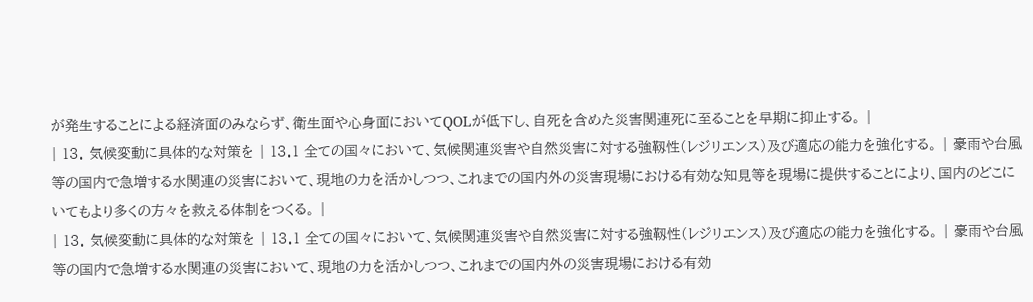が発生することによる経済面のみならず、衛生面や心身面においてQOLが低下し、自死を含めた災害関連死に至ることを早期に抑止する。 |
| 13. 気候変動に具体的な対策を | 13.1 全ての国々において、気候関連災害や自然災害に対する強靱性(レジリエンス)及び適応の能力を強化する。 | 豪雨や台風等の国内で急増する水関連の災害において、現地の力を活かしつつ、これまでの国内外の災害現場における有効な知見等を現場に提供することにより、国内のどこにいてもより多くの方々を救える体制をつくる。 |
| 13. 気候変動に具体的な対策を | 13.1 全ての国々において、気候関連災害や自然災害に対する強靱性(レジリエンス)及び適応の能力を強化する。 | 豪雨や台風等の国内で急増する水関連の災害において、現地の力を活かしつつ、これまでの国内外の災害現場における有効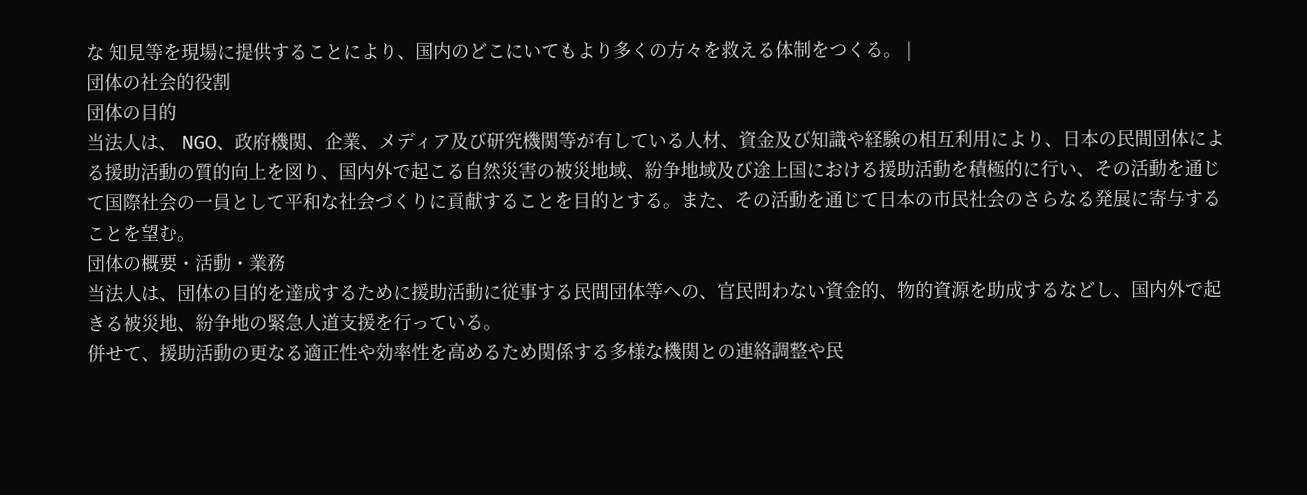な 知見等を現場に提供することにより、国内のどこにいてもより多くの方々を救える体制をつくる。 |
団体の社会的役割
団体の目的
当法人は、 NGO、政府機関、企業、メディア及び研究機関等が有している人材、資金及び知識や経験の相互利用により、日本の民間団体による援助活動の質的向上を図り、国内外で起こる自然災害の被災地域、紛争地域及び途上国における援助活動を積極的に行い、その活動を通じて国際社会の一員として平和な社会づくりに貢献することを目的とする。また、その活動を通じて日本の市民社会のさらなる発展に寄与することを望む。
団体の概要・活動・業務
当法人は、団体の目的を達成するために援助活動に従事する民間団体等への、官民問わない資金的、物的資源を助成するなどし、国内外で起きる被災地、紛争地の緊急人道支援を行っている。
併せて、援助活動の更なる適正性や効率性を高めるため関係する多様な機関との連絡調整や民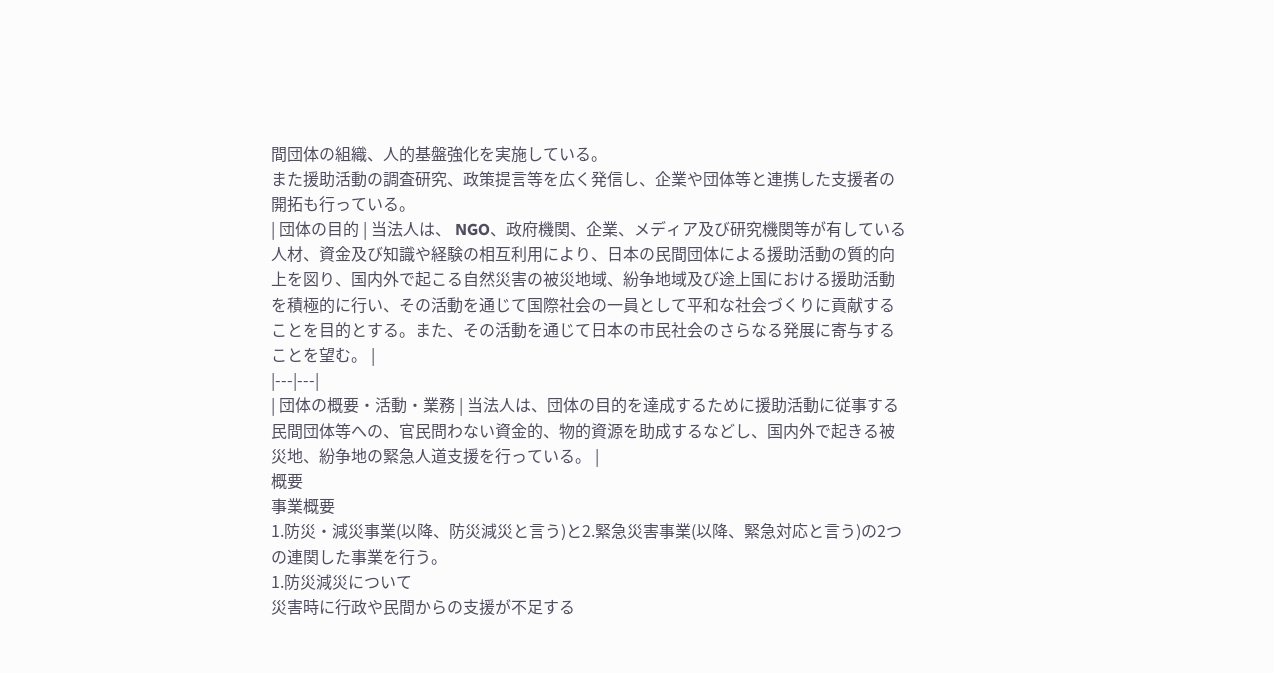間団体の組織、人的基盤強化を実施している。
また援助活動の調査研究、政策提言等を広く発信し、企業や団体等と連携した支援者の開拓も行っている。
| 団体の目的 | 当法人は、 NGO、政府機関、企業、メディア及び研究機関等が有している人材、資金及び知識や経験の相互利用により、日本の民間団体による援助活動の質的向上を図り、国内外で起こる自然災害の被災地域、紛争地域及び途上国における援助活動を積極的に行い、その活動を通じて国際社会の一員として平和な社会づくりに貢献することを目的とする。また、その活動を通じて日本の市民社会のさらなる発展に寄与することを望む。 |
|---|---|
| 団体の概要・活動・業務 | 当法人は、団体の目的を達成するために援助活動に従事する民間団体等への、官民問わない資金的、物的資源を助成するなどし、国内外で起きる被災地、紛争地の緊急人道支援を行っている。 |
概要
事業概要
1.防災・減災事業(以降、防災減災と言う)と2.緊急災害事業(以降、緊急対応と言う)の2つの連関した事業を行う。
1.防災減災について
災害時に行政や民間からの支援が不足する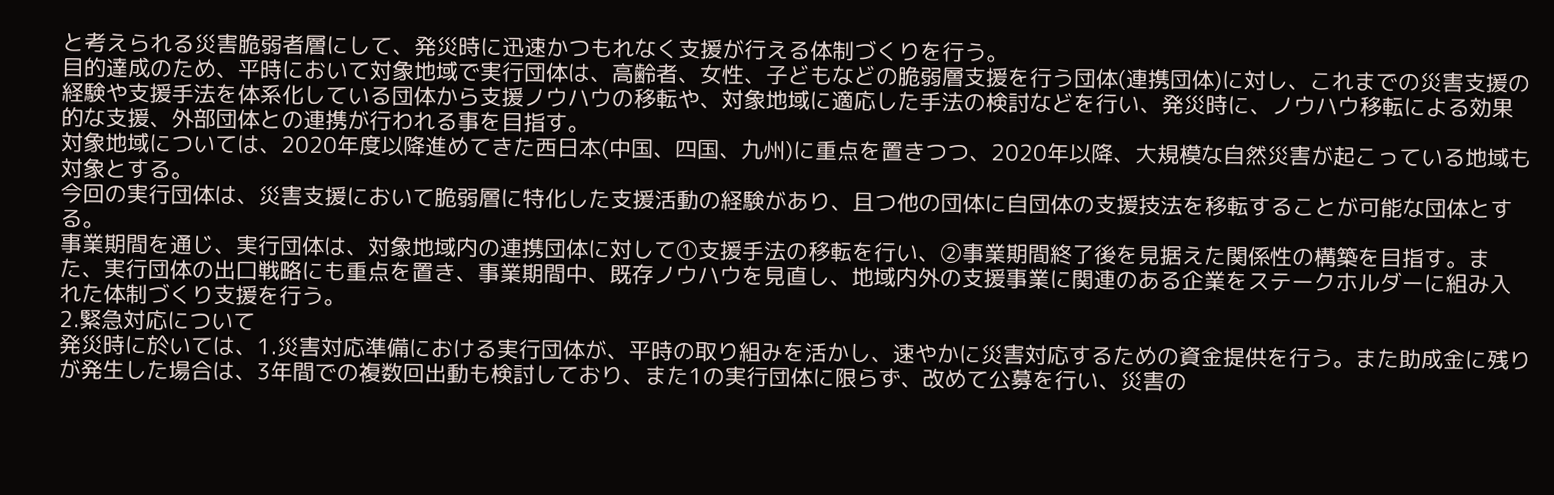と考えられる災害脆弱者層にして、発災時に迅速かつもれなく支援が行える体制づくりを行う。
目的達成のため、平時において対象地域で実行団体は、高齢者、女性、子どもなどの脆弱層支援を行う団体(連携団体)に対し、これまでの災害支援の経験や支援手法を体系化している団体から支援ノウハウの移転や、対象地域に適応した手法の検討などを行い、発災時に、ノウハウ移転による効果的な支援、外部団体との連携が行われる事を目指す。
対象地域については、2020年度以降進めてきた西日本(中国、四国、九州)に重点を置きつつ、2020年以降、大規模な自然災害が起こっている地域も対象とする。
今回の実行団体は、災害支援において脆弱層に特化した支援活動の経験があり、且つ他の団体に自団体の支援技法を移転することが可能な団体とする。
事業期間を通じ、実行団体は、対象地域内の連携団体に対して①支援手法の移転を行い、②事業期間終了後を見据えた関係性の構築を目指す。また、実行団体の出口戦略にも重点を置き、事業期間中、既存ノウハウを見直し、地域内外の支援事業に関連のある企業をステークホルダーに組み入れた体制づくり支援を行う。
2.緊急対応について
発災時に於いては、1.災害対応準備における実行団体が、平時の取り組みを活かし、速やかに災害対応するための資金提供を行う。また助成金に残りが発生した場合は、3年間での複数回出動も検討しており、また1の実行団体に限らず、改めて公募を行い、災害の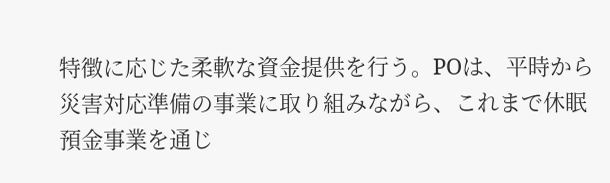特徴に応じた柔軟な資金提供を行う。POは、平時から災害対応準備の事業に取り組みながら、これまで休眠預金事業を通じ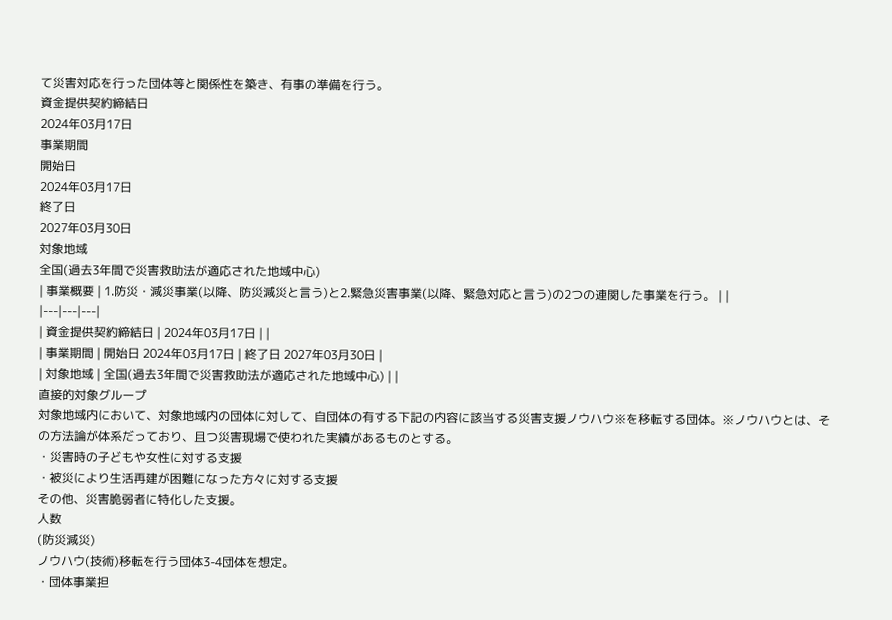て災害対応を行った団体等と関係性を築き、有事の準備を行う。
資金提供契約締結日
2024年03月17日
事業期間
開始日
2024年03月17日
終了日
2027年03月30日
対象地域
全国(過去3年間で災害救助法が適応された地域中心)
| 事業概要 | 1.防災・減災事業(以降、防災減災と言う)と2.緊急災害事業(以降、緊急対応と言う)の2つの連関した事業を行う。 | |
|---|---|---|
| 資金提供契約締結日 | 2024年03月17日 | |
| 事業期間 | 開始日 2024年03月17日 | 終了日 2027年03月30日 |
| 対象地域 | 全国(過去3年間で災害救助法が適応された地域中心) | |
直接的対象グループ
対象地域内において、対象地域内の団体に対して、自団体の有する下記の内容に該当する災害支援ノウハウ※を移転する団体。※ノウハウとは、その方法論が体系だっており、且つ災害現場で使われた実績があるものとする。
・災害時の子どもや女性に対する支援
・被災により生活再建が困難になった方々に対する支援
その他、災害脆弱者に特化した支援。
人数
(防災減災)
ノウハウ(技術)移転を行う団体3-4団体を想定。
・団体事業担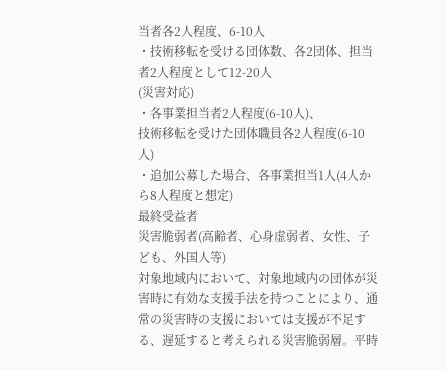当者各2人程度、6-10人
・技術移転を受ける団体数、各2団体、担当者2人程度として12-20人
(災害対応)
・各事業担当者2人程度(6-10人)、
技術移転を受けた団体職員各2人程度(6-10人)
・追加公募した場合、各事業担当1人(4人から8人程度と想定)
最終受益者
災害脆弱者(高齢者、心身虚弱者、女性、子ども、外国人等)
対象地域内において、対象地域内の団体が災害時に有効な支援手法を持つことにより、通常の災害時の支援においては支援が不足する、遅延すると考えられる災害脆弱層。平時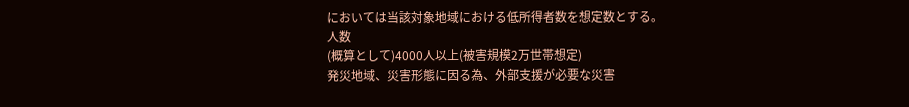においては当該対象地域における低所得者数を想定数とする。
人数
(概算として)4000人以上(被害規模2万世帯想定)
発災地域、災害形態に因る為、外部支援が必要な災害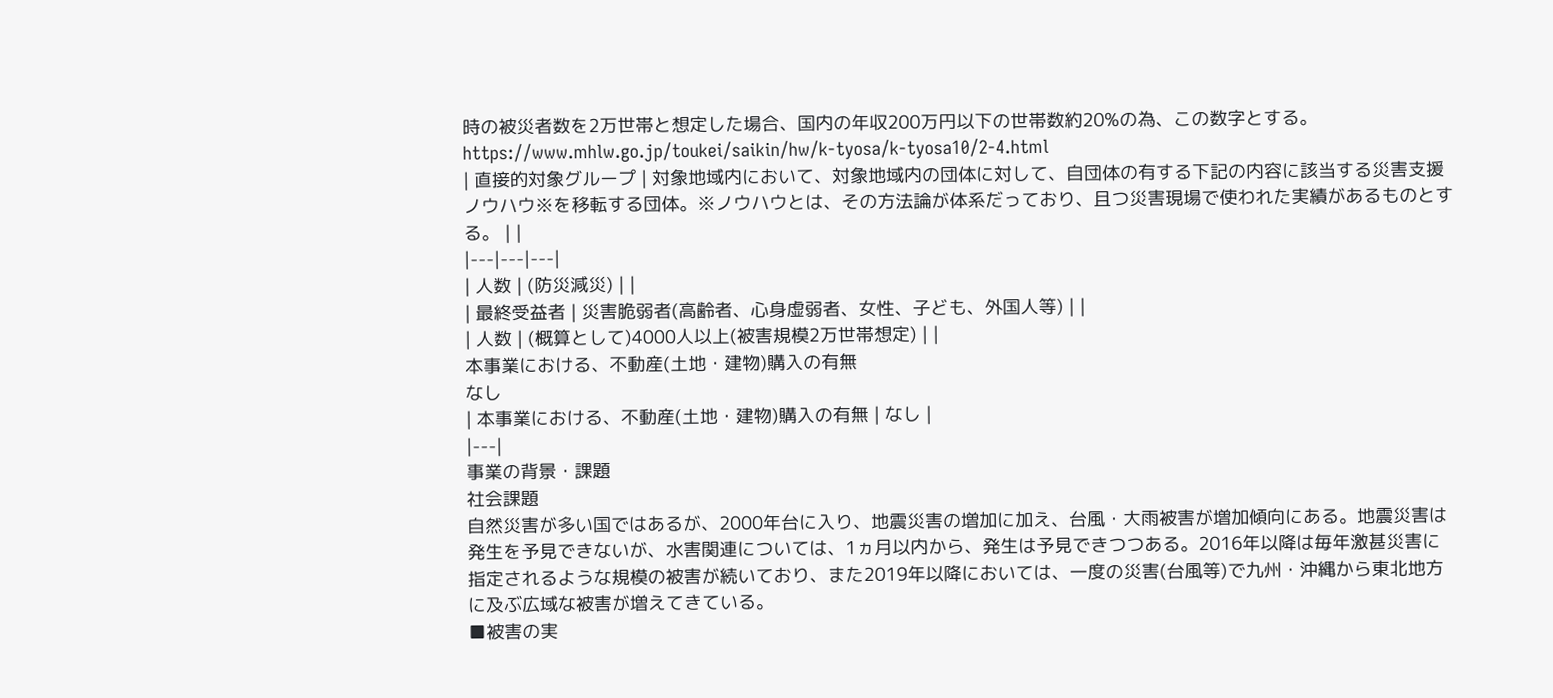時の被災者数を2万世帯と想定した場合、国内の年収200万円以下の世帯数約20%の為、この数字とする。
https://www.mhlw.go.jp/toukei/saikin/hw/k-tyosa/k-tyosa10/2-4.html
| 直接的対象グループ | 対象地域内において、対象地域内の団体に対して、自団体の有する下記の内容に該当する災害支援ノウハウ※を移転する団体。※ノウハウとは、その方法論が体系だっており、且つ災害現場で使われた実績があるものとする。 | |
|---|---|---|
| 人数 | (防災減災) | |
| 最終受益者 | 災害脆弱者(高齢者、心身虚弱者、女性、子ども、外国人等) | |
| 人数 | (概算として)4000人以上(被害規模2万世帯想定) | |
本事業における、不動産(土地・建物)購入の有無
なし
| 本事業における、不動産(土地・建物)購入の有無 | なし |
|---|
事業の背景・課題
社会課題
自然災害が多い国ではあるが、2000年台に入り、地震災害の増加に加え、台風・大雨被害が増加傾向にある。地震災害は発生を予見できないが、水害関連については、1ヵ月以内から、発生は予見できつつある。2016年以降は毎年激甚災害に指定されるような規模の被害が続いており、また2019年以降においては、一度の災害(台風等)で九州・沖縄から東北地方に及ぶ広域な被害が増えてきている。
■被害の実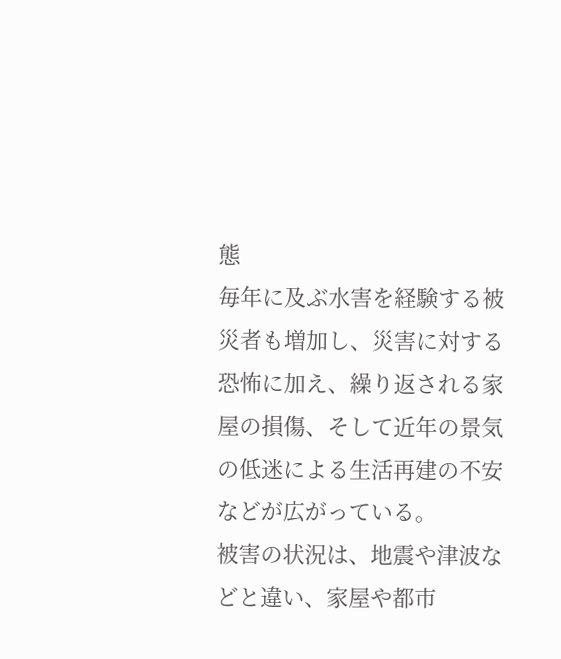態
毎年に及ぶ水害を経験する被災者も増加し、災害に対する恐怖に加え、繰り返される家屋の損傷、そして近年の景気の低迷による生活再建の不安などが広がっている。
被害の状況は、地震や津波などと違い、家屋や都市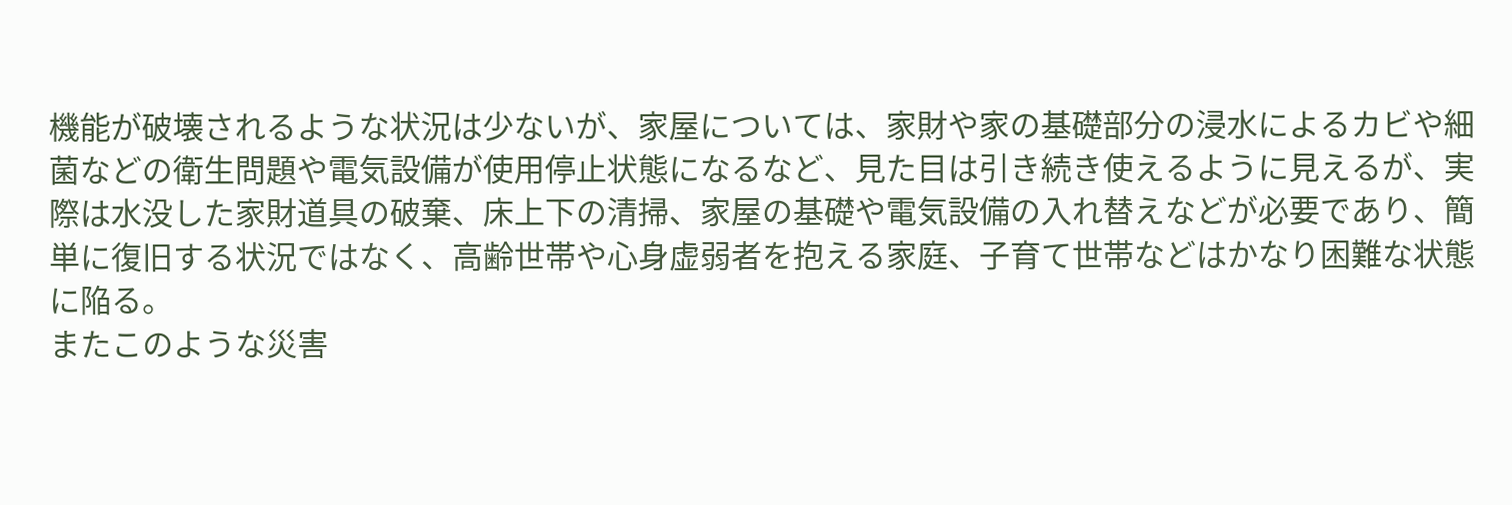機能が破壊されるような状況は少ないが、家屋については、家財や家の基礎部分の浸水によるカビや細菌などの衛生問題や電気設備が使用停止状態になるなど、見た目は引き続き使えるように見えるが、実際は水没した家財道具の破棄、床上下の清掃、家屋の基礎や電気設備の入れ替えなどが必要であり、簡単に復旧する状況ではなく、高齢世帯や心身虚弱者を抱える家庭、子育て世帯などはかなり困難な状態に陥る。
またこのような災害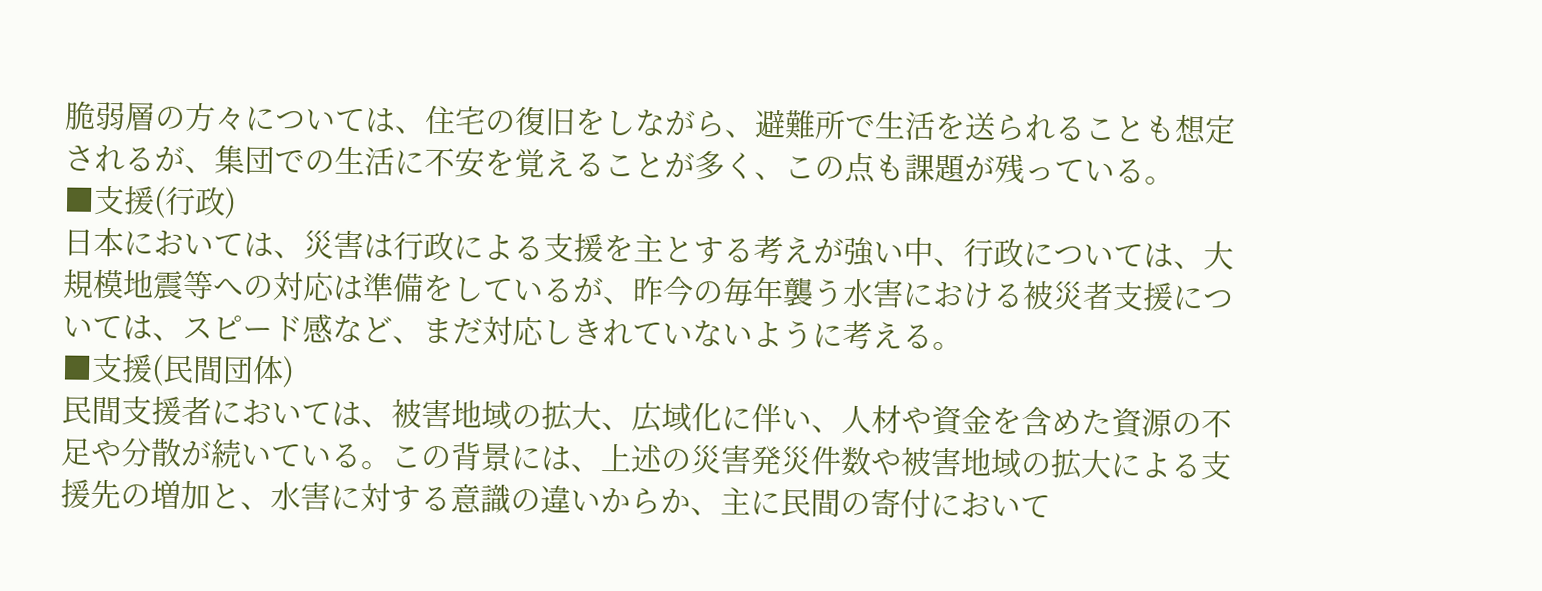脆弱層の方々については、住宅の復旧をしながら、避難所で生活を送られることも想定されるが、集団での生活に不安を覚えることが多く、この点も課題が残っている。
■支援(行政)
日本においては、災害は行政による支援を主とする考えが強い中、行政については、大規模地震等への対応は準備をしているが、昨今の毎年襲う水害における被災者支援については、スピード感など、まだ対応しきれていないように考える。
■支援(民間団体)
民間支援者においては、被害地域の拡大、広域化に伴い、人材や資金を含めた資源の不足や分散が続いている。この背景には、上述の災害発災件数や被害地域の拡大による支援先の増加と、水害に対する意識の違いからか、主に民間の寄付において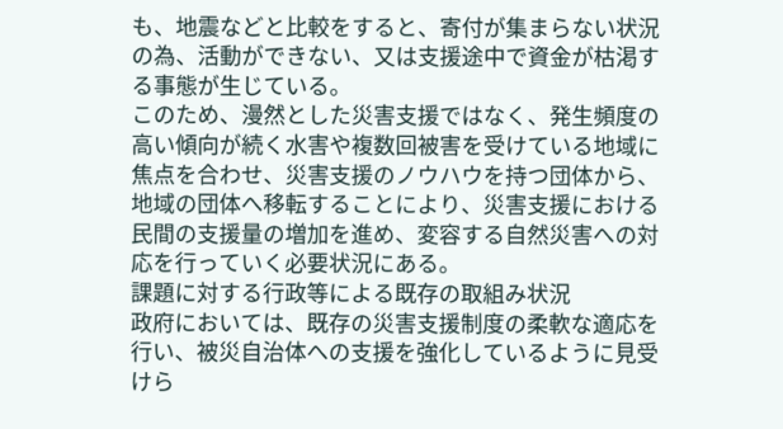も、地震などと比較をすると、寄付が集まらない状況の為、活動ができない、又は支援途中で資金が枯渇する事態が生じている。
このため、漫然とした災害支援ではなく、発生頻度の高い傾向が続く水害や複数回被害を受けている地域に焦点を合わせ、災害支援のノウハウを持つ団体から、地域の団体へ移転することにより、災害支援における民間の支援量の増加を進め、変容する自然災害への対応を行っていく必要状況にある。
課題に対する行政等による既存の取組み状況
政府においては、既存の災害支援制度の柔軟な適応を行い、被災自治体への支援を強化しているように見受けら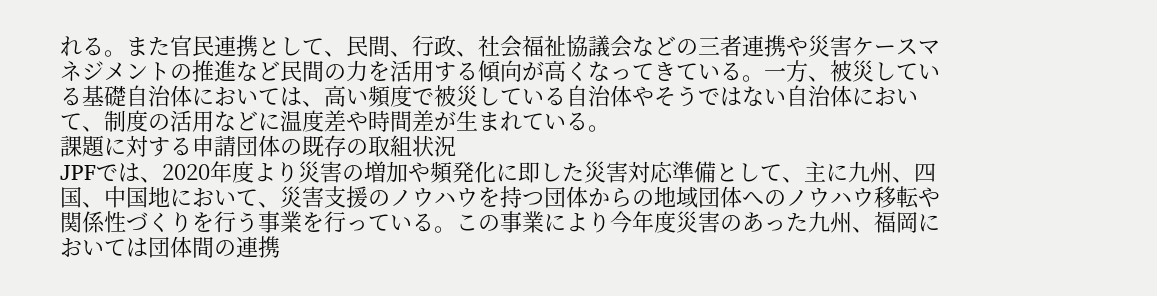れる。また官民連携として、民間、行政、社会福祉協議会などの三者連携や災害ケースマネジメントの推進など民間の力を活用する傾向が高くなってきている。一方、被災している基礎自治体においては、高い頻度で被災している自治体やそうではない自治体において、制度の活用などに温度差や時間差が生まれている。
課題に対する申請団体の既存の取組状況
JPFでは、2020年度より災害の増加や頻発化に即した災害対応準備として、主に九州、四国、中国地において、災害支援のノウハウを持つ団体からの地域団体へのノウハウ移転や関係性づくりを行う事業を行っている。この事業により今年度災害のあった九州、福岡においては団体間の連携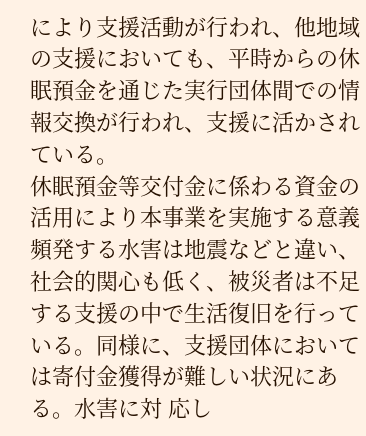により支援活動が行われ、他地域の支援においても、平時からの休眠預金を通じた実行団体間での情報交換が行われ、支援に活かされている。
休眠預金等交付金に係わる資金の活用により本事業を実施する意義
頻発する水害は地震などと違い、社会的関心も低く、被災者は不足する支援の中で生活復旧を行っている。同様に、支援団体においては寄付金獲得が難しい状況にある。水害に対 応し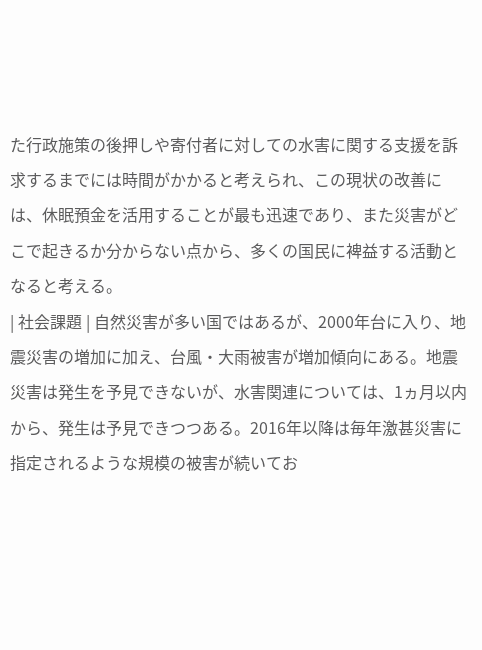た行政施策の後押しや寄付者に対しての水害に関する支援を訴求するまでには時間がかかると考えられ、この現状の改善には、休眠預金を活用することが最も迅速であり、また災害がどこで起きるか分からない点から、多くの国民に裨益する活動となると考える。
| 社会課題 | 自然災害が多い国ではあるが、2000年台に入り、地震災害の増加に加え、台風・大雨被害が増加傾向にある。地震災害は発生を予見できないが、水害関連については、1ヵ月以内から、発生は予見できつつある。2016年以降は毎年激甚災害に指定されるような規模の被害が続いてお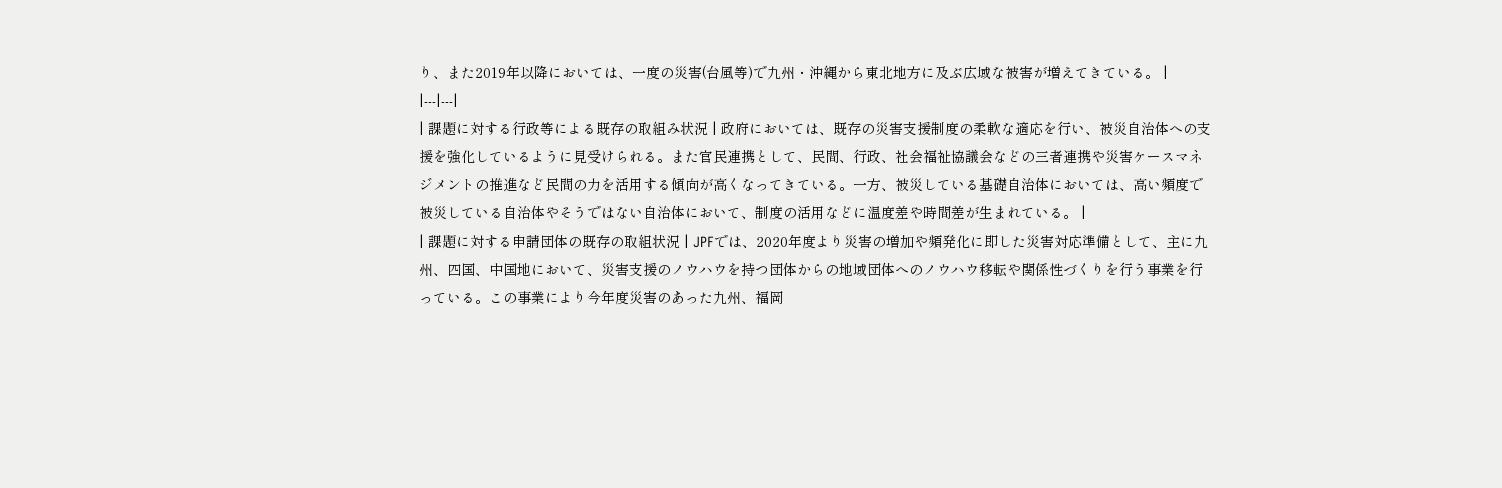り、また2019年以降においては、一度の災害(台風等)で九州・沖縄から東北地方に及ぶ広域な被害が増えてきている。 |
|---|---|
| 課題に対する行政等による既存の取組み状況 | 政府においては、既存の災害支援制度の柔軟な適応を行い、被災自治体への支援を強化しているように見受けられる。また官民連携として、民間、行政、社会福祉協議会などの三者連携や災害ケースマネジメントの推進など民間の力を活用する傾向が高くなってきている。一方、被災している基礎自治体においては、高い頻度で被災している自治体やそうではない自治体において、制度の活用などに温度差や時間差が生まれている。 |
| 課題に対する申請団体の既存の取組状況 | JPFでは、2020年度より災害の増加や頻発化に即した災害対応準備として、主に九州、四国、中国地において、災害支援のノウハウを持つ団体からの地域団体へのノウハウ移転や関係性づくりを行う事業を行っている。この事業により今年度災害のあった九州、福岡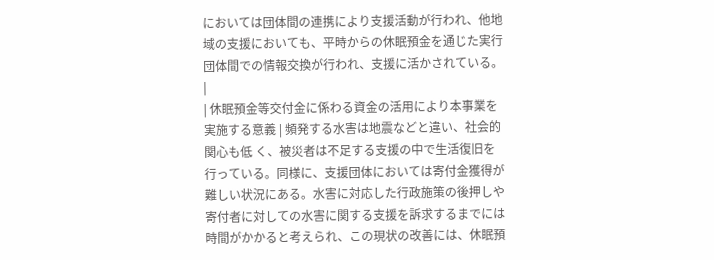においては団体間の連携により支援活動が行われ、他地域の支援においても、平時からの休眠預金を通じた実行団体間での情報交換が行われ、支援に活かされている。 |
| 休眠預金等交付金に係わる資金の活用により本事業を実施する意義 | 頻発する水害は地震などと違い、社会的関心も低 く、被災者は不足する支援の中で生活復旧を行っている。同様に、支援団体においては寄付金獲得が難しい状況にある。水害に対応した行政施策の後押しや寄付者に対しての水害に関する支援を訴求するまでには時間がかかると考えられ、この現状の改善には、休眠預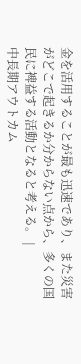金を活用することが最も迅速であり、また災害がどこで起きるか分からない点から、多くの国民に裨益する活動となると考える。 |
中長期アウトカム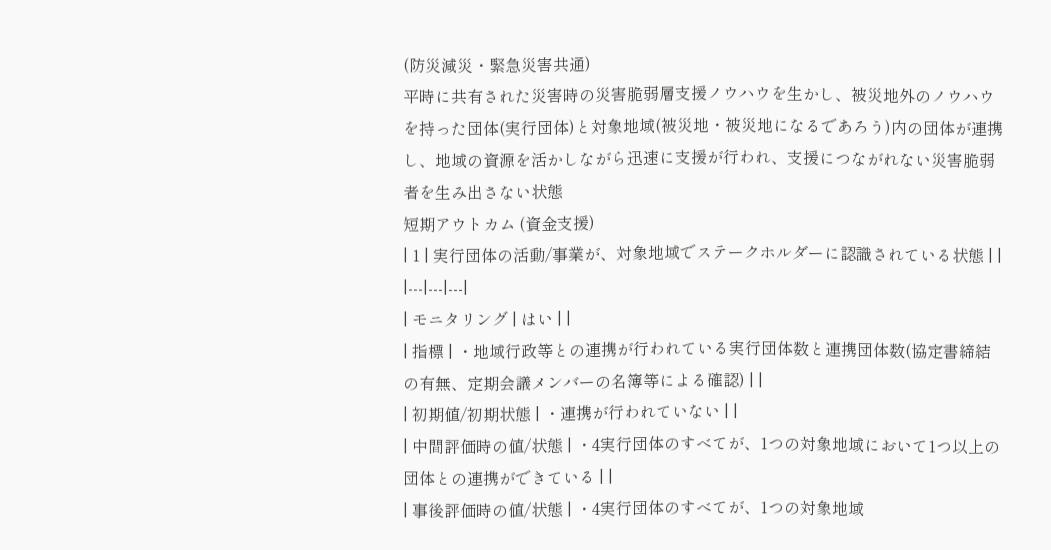(防災減災・緊急災害共通)
平時に共有された災害時の災害脆弱層支援ノウハウを生かし、被災地外のノウハウを持った団体(実行団体)と対象地域(被災地・被災地になるであろう)内の団体が連携し、地域の資源を活かしながら迅速に支援が行われ、支援につながれない災害脆弱者を生み出さない状態
短期アウトカム (資金支援)
| 1 | 実行団体の活動/事業が、対象地域でステークホルダーに認識されている状態 | |
|---|---|---|
| モニタリング | はい | |
| 指標 | ・地域行政等との連携が行われている実行団体数と連携団体数(協定書締結 の有無、定期会議メンバーの名簿等による確認) | |
| 初期値/初期状態 | ・連携が行われていない | |
| 中間評価時の値/状態 | ・4実行団体のすべてが、1つの対象地域において1つ以上の団体との連携ができている | |
| 事後評価時の値/状態 | ・4実行団体のすべてが、1つの対象地域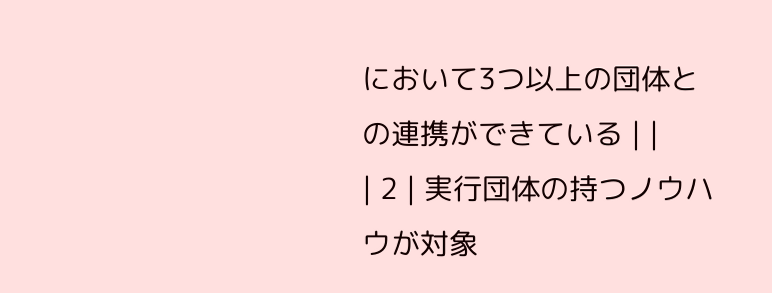において3つ以上の団体との連携ができている | |
| 2 | 実行団体の持つノウハウが対象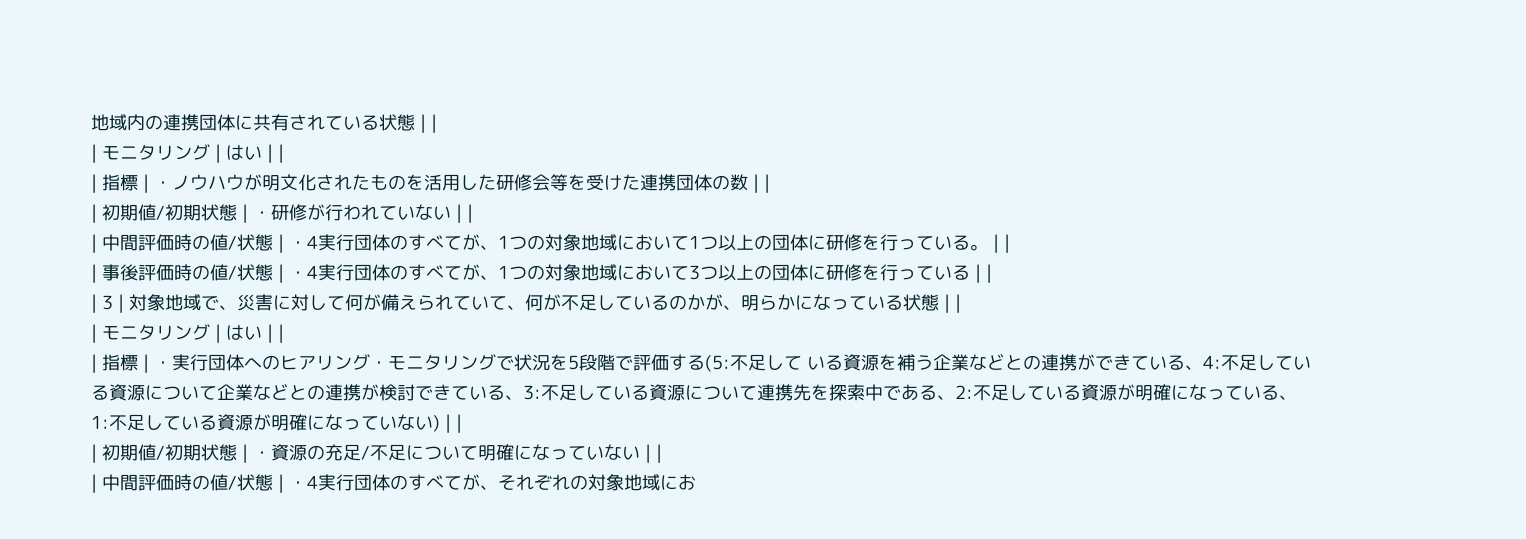地域内の連携団体に共有されている状態 | |
| モニタリング | はい | |
| 指標 | ・ノウハウが明文化されたものを活用した研修会等を受けた連携団体の数 | |
| 初期値/初期状態 | ・研修が行われていない | |
| 中間評価時の値/状態 | ・4実行団体のすべてが、1つの対象地域において1つ以上の団体に研修を行っている。 | |
| 事後評価時の値/状態 | ・4実行団体のすべてが、1つの対象地域において3つ以上の団体に研修を行っている | |
| 3 | 対象地域で、災害に対して何が備えられていて、何が不足しているのかが、明らかになっている状態 | |
| モニタリング | はい | |
| 指標 | ・実行団体へのヒアリング・モニタリングで状況を5段階で評価する(5:不足して いる資源を補う企業などとの連携ができている、4:不足している資源について企業などとの連携が検討できている、3:不足している資源について連携先を探索中である、2:不足している資源が明確になっている、1:不足している資源が明確になっていない) | |
| 初期値/初期状態 | ・資源の充足/不足について明確になっていない | |
| 中間評価時の値/状態 | ・4実行団体のすべてが、それぞれの対象地域にお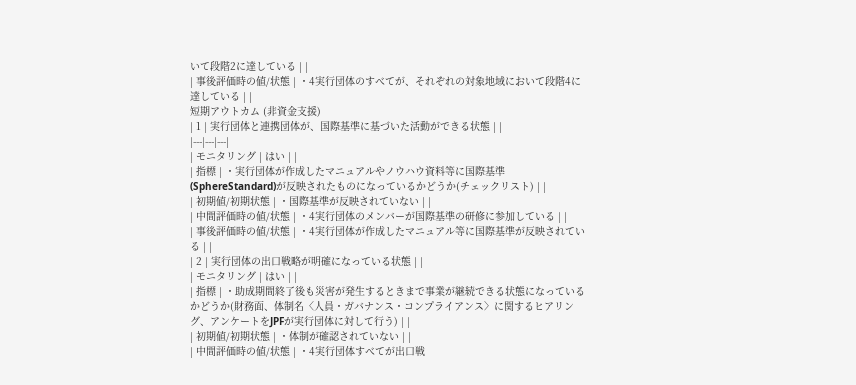いて段階2に達している | |
| 事後評価時の値/状態 | ・4実行団体のすべてが、それぞれの対象地域において段階4に達している | |
短期アウトカム (非資金支援)
| 1 | 実行団体と連携団体が、国際基準に基づいた活動ができる状態 | |
|---|---|---|
| モニタリング | はい | |
| 指標 | ・実行団体が作成したマニュアルやノウハウ資料等に国際基準(SphereStandard)が反映されたものになっているかどうか(チェックリスト) | |
| 初期値/初期状態 | ・国際基準が反映されていない | |
| 中間評価時の値/状態 | ・4実行団体のメンバーが国際基準の研修に参加している | |
| 事後評価時の値/状態 | ・4実行団体が作成したマニュアル等に国際基準が反映されている | |
| 2 | 実行団体の出口戦略が明確になっている状態 | |
| モニタリング | はい | |
| 指標 | ・助成期間終了後も災害が発生するときまで事業が継続できる状態になっているかどうか(財務面、体制名〈人員・ガバナンス・コンプライアンス〉に関するヒアリング、アンケートをJPFが実行団体に対して行う) | |
| 初期値/初期状態 | ・体制が確認されていない | |
| 中間評価時の値/状態 | ・4実行団体すべてが出口戦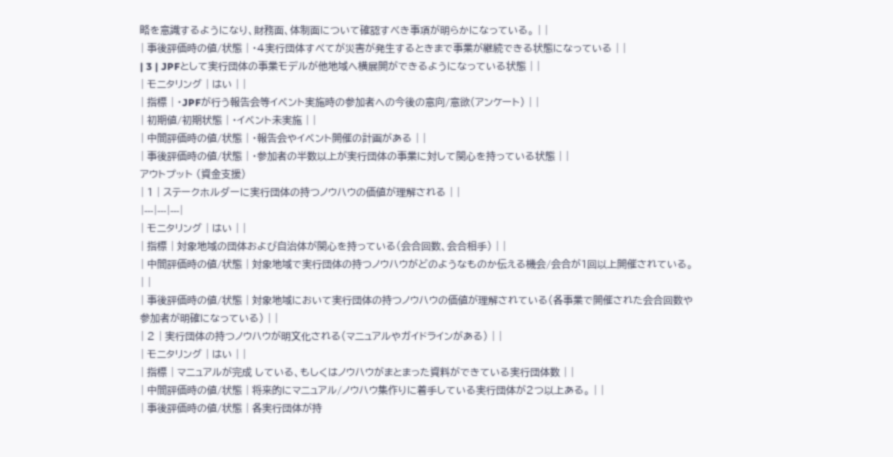略を意識するようになり、財務面、体制面について確認すべき事項が明らかになっている。 | |
| 事後評価時の値/状態 | ・4実行団体すべてが災害が発生するときまで事業が継続できる状態になっている | |
| 3 | JPFとして実行団体の事業モデルが他地域へ横展開ができるようになっている状態 | |
| モニタリング | はい | |
| 指標 | ・JPFが行う報告会等イベント実施時の参加者への今後の意向/意欲(アンケート) | |
| 初期値/初期状態 | ・イベント未実施 | |
| 中間評価時の値/状態 | ・報告会やイベント開催の計画がある | |
| 事後評価時の値/状態 | ・参加者の半数以上が実行団体の事業に対して関心を持っている状態 | |
アウトプット (資金支援)
| 1 | ステークホルダーに実行団体の持つノウハウの価値が理解される | |
|---|---|---|
| モニタリング | はい | |
| 指標 | 対象地域の団体および自治体が関心を持っている(会合回数、会合相手) | |
| 中間評価時の値/状態 | 対象地域で実行団体の持つノウハウがどのようなものか伝える機会/会合が1回以上開催されている。 | |
| 事後評価時の値/状態 | 対象地域において実行団体の持つノウハウの価値が理解されている(各事業で開催された会合回数や参加者が明確になっている) | |
| 2 | 実行団体の持つノウハウが明文化される(マニュアルやガイドラインがある) | |
| モニタリング | はい | |
| 指標 | マニュアルが完成 している、もしくはノウハウがまとまった資料ができている実行団体数 | |
| 中間評価時の値/状態 | 将来的にマニュアル/ノウハウ集作りに着手している実行団体が2つ以上ある。 | |
| 事後評価時の値/状態 | 各実行団体が持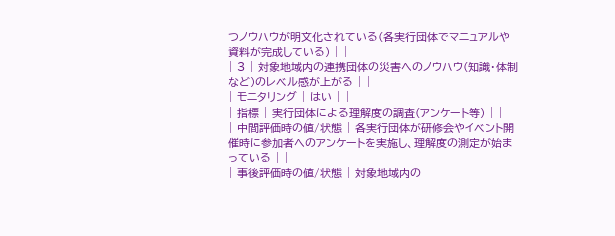つノウハウが明文化されている(各実行団体でマニュアルや資料が完成している) | |
| 3 | 対象地域内の連携団体の災害へのノウハウ(知識・体制など)のレベル感が上がる | |
| モニタリング | はい | |
| 指標 | 実行団体による理解度の調査(アンケート等) | |
| 中間評価時の値/状態 | 各実行団体が研修会やイベント開催時に参加者へのアンケートを実施し、理解度の測定が始まっている | |
| 事後評価時の値/状態 | 対象地域内の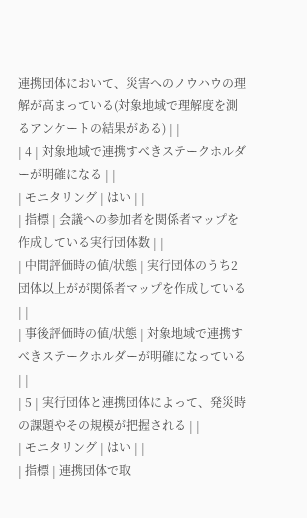連携団体において、災害へのノウハウの理解が高まっている(対象地域で理解度を測るアンケートの結果がある) | |
| 4 | 対象地域で連携すべきステークホルダーが明確になる | |
| モニタリング | はい | |
| 指標 | 会議への参加者を関係者マップを作成している実行団体数 | |
| 中間評価時の値/状態 | 実行団体のうち2団体以上がが関係者マップを作成している | |
| 事後評価時の値/状態 | 対象地域で連携すべきステークホルダーが明確になっている | |
| 5 | 実行団体と連携団体によって、発災時の課題やその規模が把握される | |
| モニタリング | はい | |
| 指標 | 連携団体で取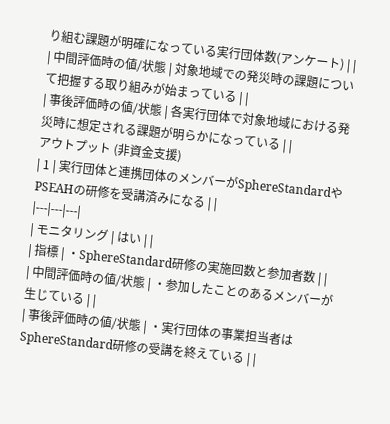り組む課題が明確になっている実行団体数(アンケート) | |
| 中間評価時の値/状態 | 対象地域での発災時の課題について把握する取り組みが始まっている | |
| 事後評価時の値/状態 | 各実行団体で対象地域における発災時に想定される課題が明らかになっている | |
アウトプット (非資金支援)
| 1 | 実行団体と連携団体のメンバーがSphereStandardやPSEAHの研修を受講済みになる | |
|---|---|---|
| モニタリング | はい | |
| 指標 | ・SphereStandard研修の実施回数と参加者数 | |
| 中間評価時の値/状態 | ・参加したことのあるメンバーが生じている | |
| 事後評価時の値/状態 | ・実行団体の事業担当者はSphereStandard研修の受講を終えている | |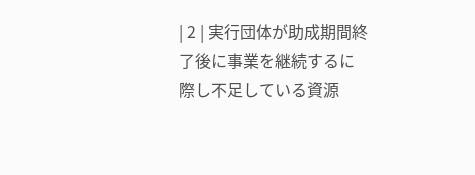| 2 | 実行団体が助成期間終了後に事業を継続するに際し不足している資源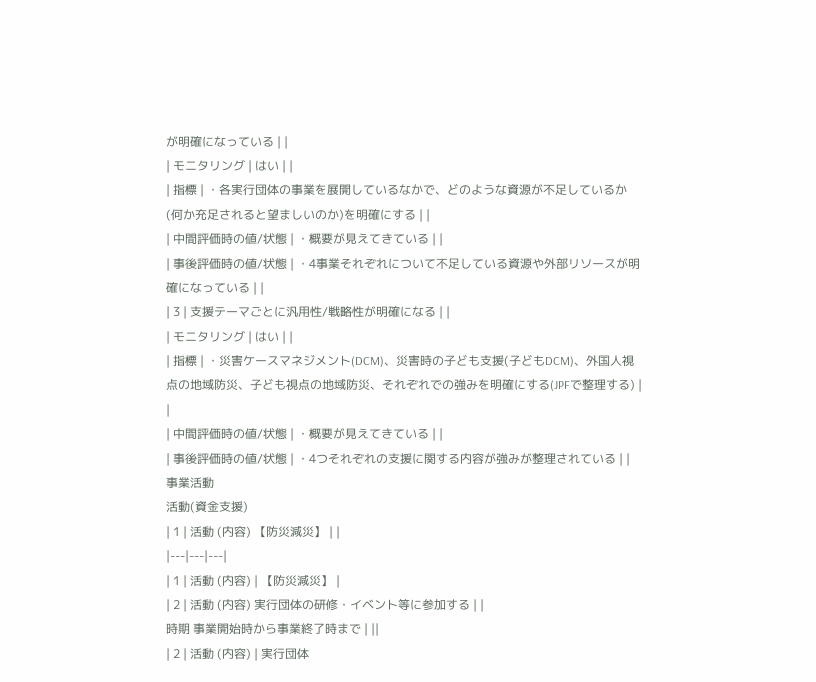が明確になっている | |
| モニタリング | はい | |
| 指標 | ・各実行団体の事業を展開しているなかで、どのような資源が不足しているか(何か充足されると望ましいのか)を明確にする | |
| 中間評価時の値/状態 | ・概要が見えてきている | |
| 事後評価時の値/状態 | ・4事業それぞれについて不足している資源や外部リソースが明確になっている | |
| 3 | 支援テーマごとに汎用性/戦略性が明確になる | |
| モニタリング | はい | |
| 指標 | ・災害ケースマネジメント(DCM)、災害時の子ども支援(子どもDCM)、外国人視点の地域防災、子ども視点の地域防災、それぞれでの強みを明確にする(JPFで整理する) | |
| 中間評価時の値/状態 | ・概要が見えてきている | |
| 事後評価時の値/状態 | ・4つそれぞれの支援に関する内容が強みが整理されている | |
事業活動
活動(資金支援)
| 1 | 活動 (内容) 【防災減災】 | |
|---|---|---|
| 1 | 活動 (内容) | 【防災減災】 |
| 2 | 活動 (内容) 実行団体の研修・イベント等に参加する | |
時期 事業開始時から事業終了時まで | ||
| 2 | 活動 (内容) | 実行団体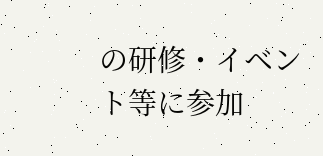の研修・イベント等に参加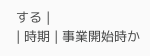する |
| 時期 | 事業開始時か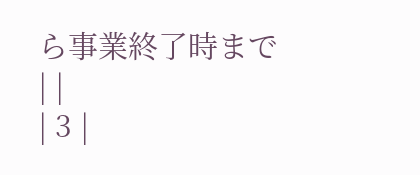ら事業終了時まで | |
| 3 |